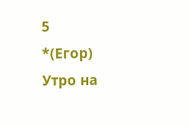5
*(Егор)
Утро на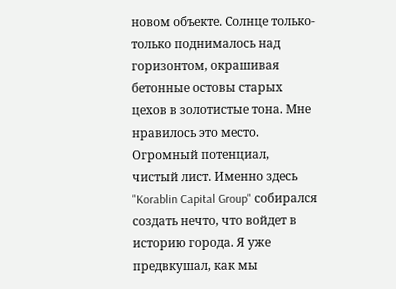новом объекте. Солнце только-только поднималось над горизонтом, окрашивая бетонные остовы старых цехов в золотистые тона. Мне нравилось это место. Огромный потенциал, чистый лист. Именно здесь "Korablin Capital Group" собирался создать нечто, что войдет в историю города. Я уже предвкушал, как мы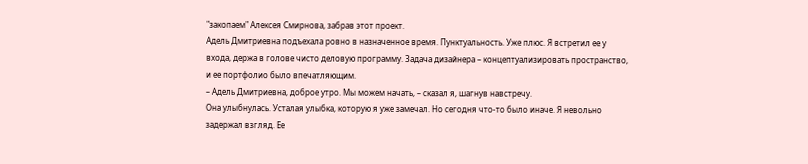"закопаем" Алексея Смирнова, забрав этот проект.
Адель Дмитриевна подъехала ровно в назначенное время. Пунктуальность. Уже плюс. Я встретил ее у входа, держа в голове чисто деловую программу. Задача дизайнера – концептуализировать пространство, и ее портфолио было впечатляющим.
– Адель Дмитриевна, доброе утро. Мы можем начать, – сказал я, шагнув навстречу.
Она улыбнулась. Усталая улыбка, которую я уже замечал. Но сегодня что-то было иначе. Я невольно задержал взгляд. Ее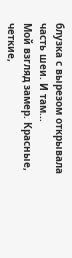блузка с вырезом открывала часть шеи. И там...
Мой взгляд замер. Красные, четкие,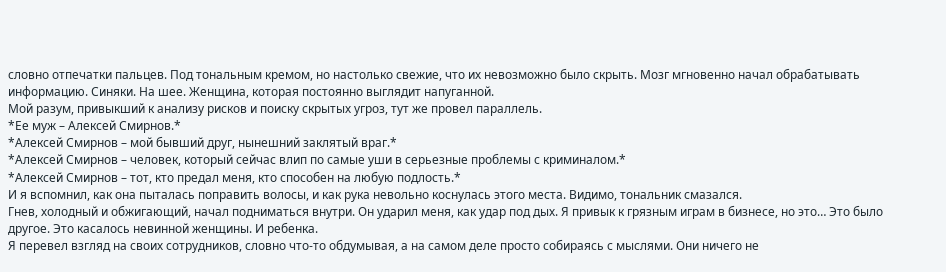словно отпечатки пальцев. Под тональным кремом, но настолько свежие, что их невозможно было скрыть. Мозг мгновенно начал обрабатывать информацию. Синяки. На шее. Женщина, которая постоянно выглядит напуганной.
Мой разум, привыкший к анализу рисков и поиску скрытых угроз, тут же провел параллель.
*Ее муж – Алексей Смирнов.*
*Алексей Смирнов – мой бывший друг, нынешний заклятый враг.*
*Алексей Смирнов – человек, который сейчас влип по самые уши в серьезные проблемы с криминалом.*
*Алексей Смирнов – тот, кто предал меня, кто способен на любую подлость.*
И я вспомнил, как она пыталась поправить волосы, и как рука невольно коснулась этого места. Видимо, тональник смазался.
Гнев, холодный и обжигающий, начал подниматься внутри. Он ударил меня, как удар под дых. Я привык к грязным играм в бизнесе, но это… Это было другое. Это касалось невинной женщины. И ребенка.
Я перевел взгляд на своих сотрудников, словно что-то обдумывая, а на самом деле просто собираясь с мыслями. Они ничего не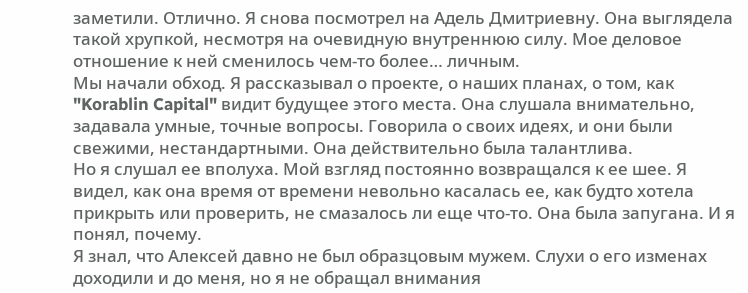заметили. Отлично. Я снова посмотрел на Адель Дмитриевну. Она выглядела такой хрупкой, несмотря на очевидную внутреннюю силу. Мое деловое отношение к ней сменилось чем-то более… личным.
Мы начали обход. Я рассказывал о проекте, о наших планах, о том, как "Korablin Capital" видит будущее этого места. Она слушала внимательно, задавала умные, точные вопросы. Говорила о своих идеях, и они были свежими, нестандартными. Она действительно была талантлива.
Но я слушал ее вполуха. Мой взгляд постоянно возвращался к ее шее. Я видел, как она время от времени невольно касалась ее, как будто хотела прикрыть или проверить, не смазалось ли еще что-то. Она была запугана. И я понял, почему.
Я знал, что Алексей давно не был образцовым мужем. Слухи о его изменах доходили и до меня, но я не обращал внимания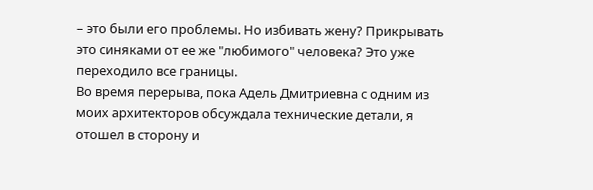– это были его проблемы. Но избивать жену? Прикрывать это синяками от ее же "любимого" человека? Это уже переходило все границы.
Во время перерыва, пока Адель Дмитриевна с одним из моих архитекторов обсуждала технические детали, я отошел в сторону и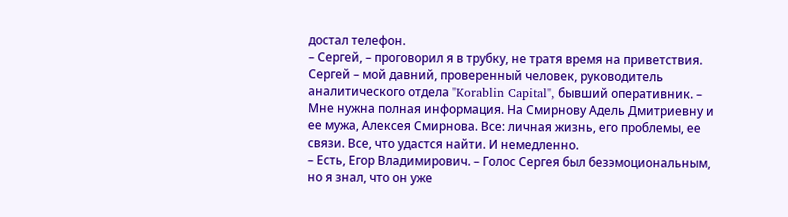достал телефон.
– Сергей, – проговорил я в трубку, не тратя время на приветствия. Сергей – мой давний, проверенный человек, руководитель аналитического отдела "Korablin Capital", бывший оперативник. – Мне нужна полная информация. На Смирнову Адель Дмитриевну и ее мужа, Алексея Смирнова. Все: личная жизнь, его проблемы, ее связи. Все, что удастся найти. И немедленно.
– Есть, Егор Владимирович. – Голос Сергея был безэмоциональным, но я знал, что он уже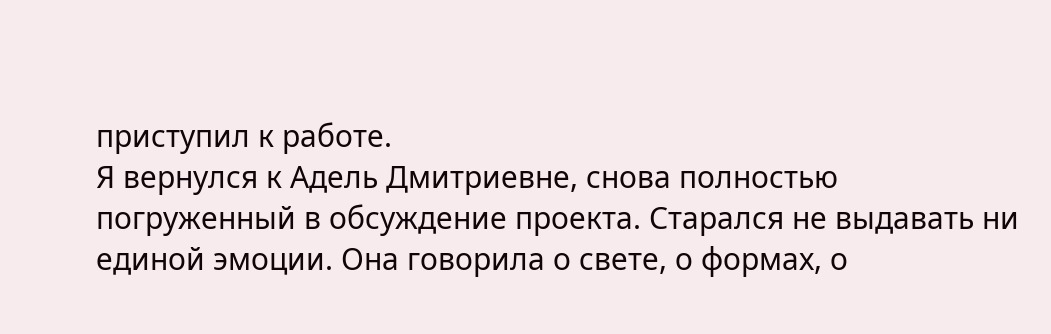приступил к работе.
Я вернулся к Адель Дмитриевне, снова полностью погруженный в обсуждение проекта. Старался не выдавать ни единой эмоции. Она говорила о свете, о формах, о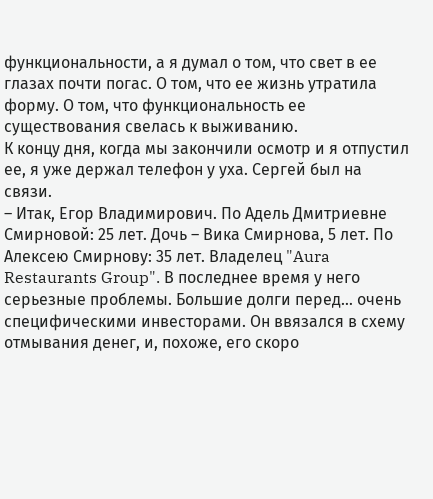функциональности, а я думал о том, что свет в ее глазах почти погас. О том, что ее жизнь утратила форму. О том, что функциональность ее существования свелась к выживанию.
К концу дня, когда мы закончили осмотр и я отпустил ее, я уже держал телефон у уха. Сергей был на связи.
– Итак, Егор Владимирович. По Адель Дмитриевне Смирновой: 25 лет. Дочь – Вика Смирнова, 5 лет. По Алексею Смирнову: 35 лет. Владелец "Aura Restaurants Group". В последнее время у него серьезные проблемы. Большие долги перед… очень специфическими инвесторами. Он ввязался в схему отмывания денег, и, похоже, его скоро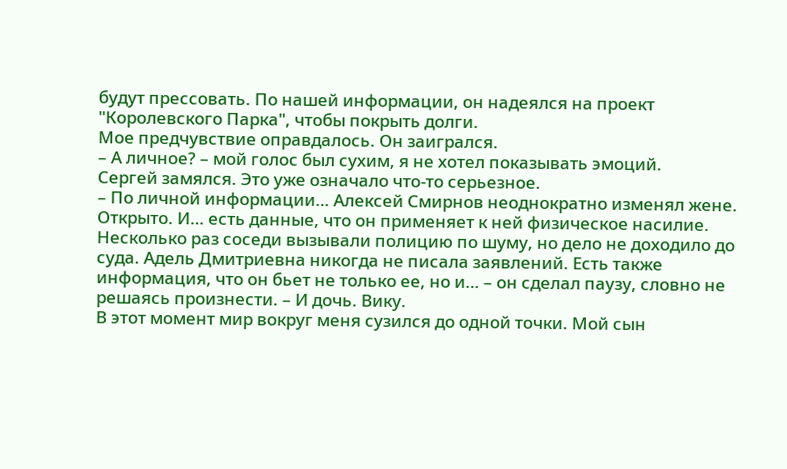будут прессовать. По нашей информации, он надеялся на проект "Королевского Парка", чтобы покрыть долги.
Мое предчувствие оправдалось. Он заигрался.
– А личное? – мой голос был сухим, я не хотел показывать эмоций.
Сергей замялся. Это уже означало что-то серьезное.
– По личной информации… Алексей Смирнов неоднократно изменял жене. Открыто. И… есть данные, что он применяет к ней физическое насилие. Несколько раз соседи вызывали полицию по шуму, но дело не доходило до суда. Адель Дмитриевна никогда не писала заявлений. Есть также информация, что он бьет не только ее, но и… – он сделал паузу, словно не решаясь произнести. – И дочь. Вику.
В этот момент мир вокруг меня сузился до одной точки. Мой сын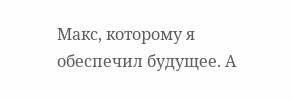Макс, которому я обеспечил будущее. А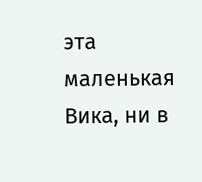эта маленькая Вика, ни в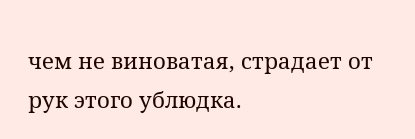чем не виноватая, страдает от рук этого ублюдка.